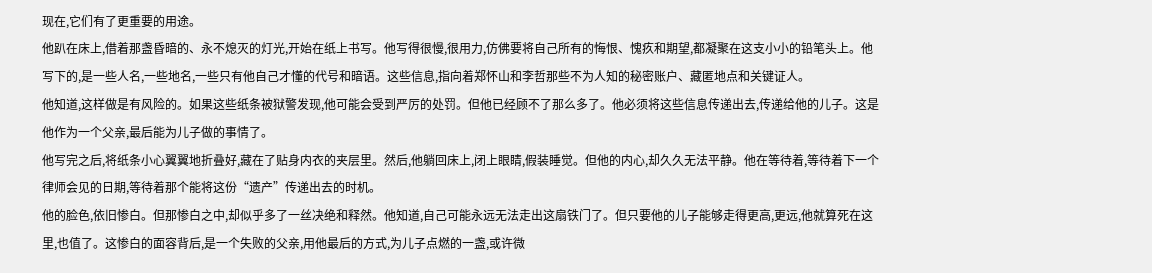现在,它们有了更重要的用途。
他趴在床上,借着那盏昏暗的、永不熄灭的灯光,开始在纸上书写。他写得很慢,很用力,仿佛要将自己所有的悔恨、愧疚和期望,都凝聚在这支小小的铅笔头上。他写下的,是一些人名,一些地名,一些只有他自己才懂的代号和暗语。这些信息,指向着郑怀山和李哲那些不为人知的秘密账户、藏匿地点和关键证人。
他知道,这样做是有风险的。如果这些纸条被狱警发现,他可能会受到严厉的处罚。但他已经顾不了那么多了。他必须将这些信息传递出去,传递给他的儿子。这是他作为一个父亲,最后能为儿子做的事情了。
他写完之后,将纸条小心翼翼地折叠好,藏在了贴身内衣的夹层里。然后,他躺回床上,闭上眼睛,假装睡觉。但他的内心,却久久无法平静。他在等待着,等待着下一个律师会见的日期,等待着那个能将这份“遗产”传递出去的时机。
他的脸色,依旧惨白。但那惨白之中,却似乎多了一丝决绝和释然。他知道,自己可能永远无法走出这扇铁门了。但只要他的儿子能够走得更高,更远,他就算死在这里,也值了。这惨白的面容背后,是一个失败的父亲,用他最后的方式,为儿子点燃的一盏,或许微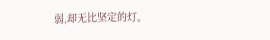弱,却无比坚定的灯。